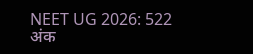NEET UG 2026: 522 अंक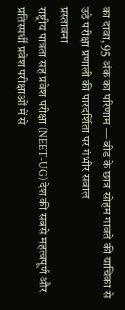का दावा, 95 अंक का परिणाम — बीड के छात्र सोहम गावते की याचिका से उठे परीक्षा प्रणाली की पारदर्शिता पर गंभीर सवाल
प्रस्तावना
राष्ट्रीय पात्रता सह प्रवेश परीक्षा (NEET-UG) देश की सबसे महत्वपूर्ण और प्रतिस्पर्धी प्रवेश परीक्षाओं में से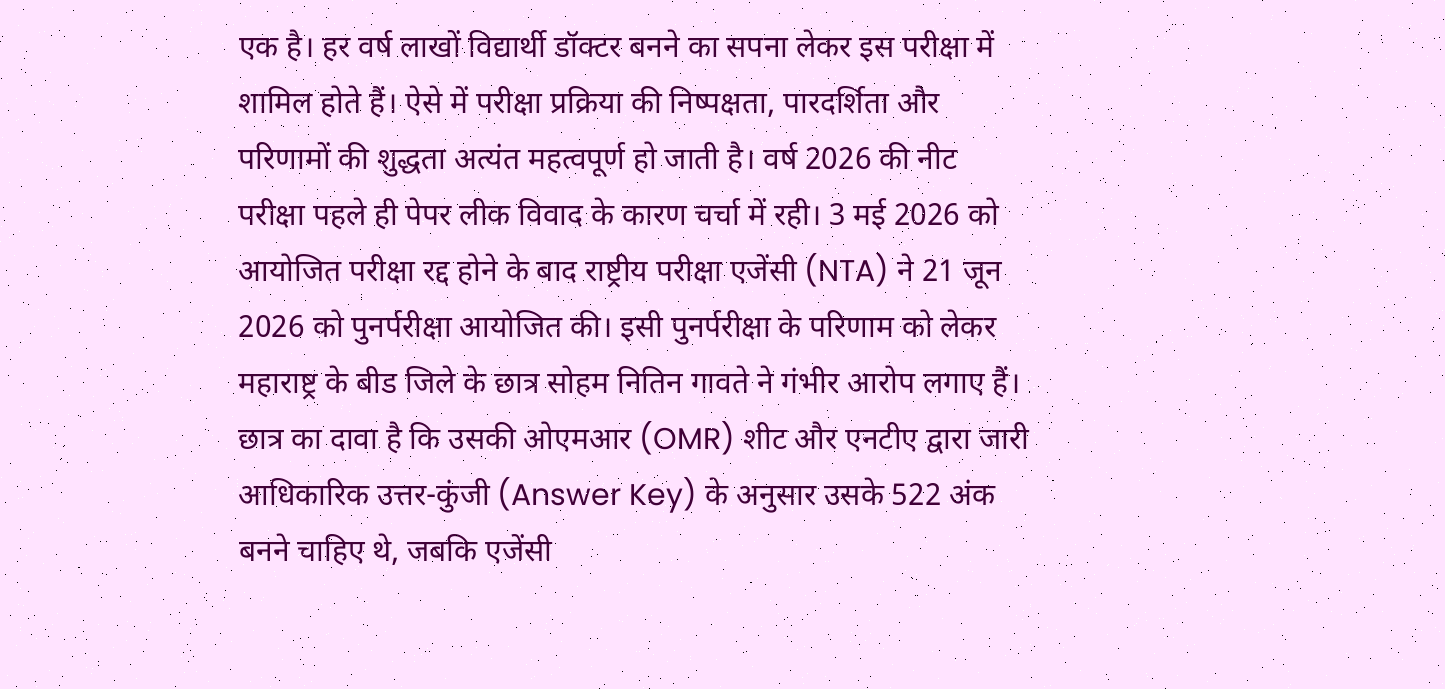एक है। हर वर्ष लाखों विद्यार्थी डॉक्टर बनने का सपना लेकर इस परीक्षा में शामिल होते हैं। ऐसे में परीक्षा प्रक्रिया की निष्पक्षता, पारदर्शिता और परिणामों की शुद्धता अत्यंत महत्वपूर्ण हो जाती है। वर्ष 2026 की नीट परीक्षा पहले ही पेपर लीक विवाद के कारण चर्चा में रही। 3 मई 2026 को आयोजित परीक्षा रद्द होने के बाद राष्ट्रीय परीक्षा एजेंसी (NTA) ने 21 जून 2026 को पुनर्परीक्षा आयोजित की। इसी पुनर्परीक्षा के परिणाम को लेकर महाराष्ट्र के बीड जिले के छात्र सोहम नितिन गावते ने गंभीर आरोप लगाए हैं।
छात्र का दावा है कि उसकी ओएमआर (OMR) शीट और एनटीए द्वारा जारी आधिकारिक उत्तर-कुंजी (Answer Key) के अनुसार उसके 522 अंक बनने चाहिए थे, जबकि एजेंसी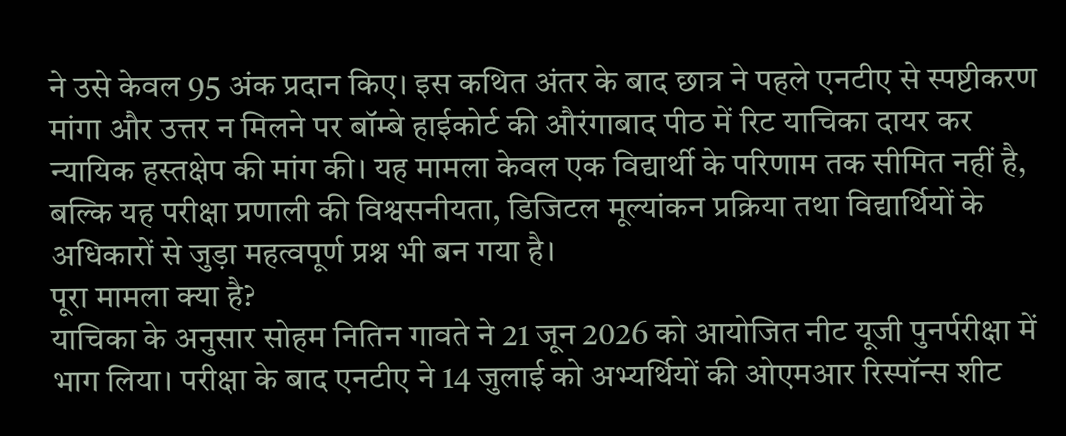ने उसे केवल 95 अंक प्रदान किए। इस कथित अंतर के बाद छात्र ने पहले एनटीए से स्पष्टीकरण मांगा और उत्तर न मिलने पर बॉम्बे हाईकोर्ट की औरंगाबाद पीठ में रिट याचिका दायर कर न्यायिक हस्तक्षेप की मांग की। यह मामला केवल एक विद्यार्थी के परिणाम तक सीमित नहीं है, बल्कि यह परीक्षा प्रणाली की विश्वसनीयता, डिजिटल मूल्यांकन प्रक्रिया तथा विद्यार्थियों के अधिकारों से जुड़ा महत्वपूर्ण प्रश्न भी बन गया है।
पूरा मामला क्या है?
याचिका के अनुसार सोहम नितिन गावते ने 21 जून 2026 को आयोजित नीट यूजी पुनर्परीक्षा में भाग लिया। परीक्षा के बाद एनटीए ने 14 जुलाई को अभ्यर्थियों की ओएमआर रिस्पॉन्स शीट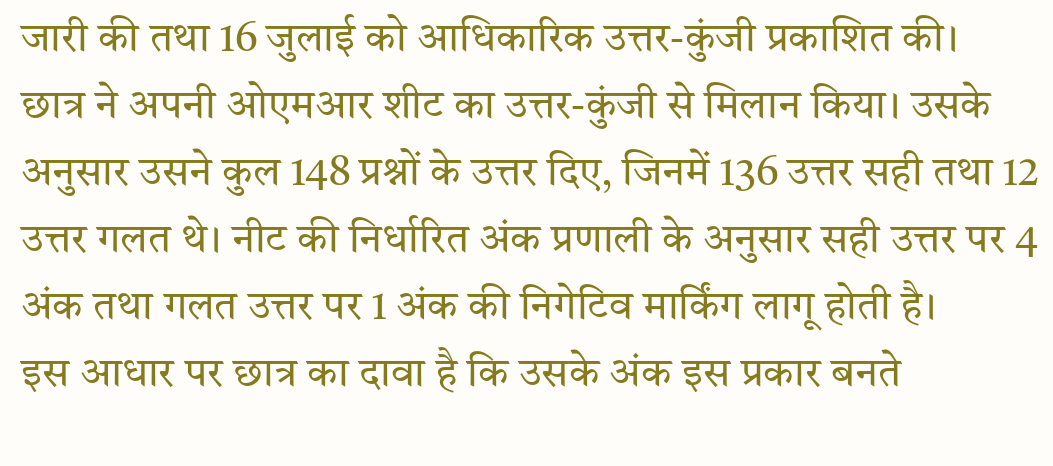जारी की तथा 16 जुलाई को आधिकारिक उत्तर-कुंजी प्रकाशित की।
छात्र ने अपनी ओएमआर शीट का उत्तर-कुंजी से मिलान किया। उसके अनुसार उसने कुल 148 प्रश्नों के उत्तर दिए, जिनमें 136 उत्तर सही तथा 12 उत्तर गलत थे। नीट की निर्धारित अंक प्रणाली के अनुसार सही उत्तर पर 4 अंक तथा गलत उत्तर पर 1 अंक की निगेटिव मार्किंग लागू होती है।
इस आधार पर छात्र का दावा है कि उसके अंक इस प्रकार बनते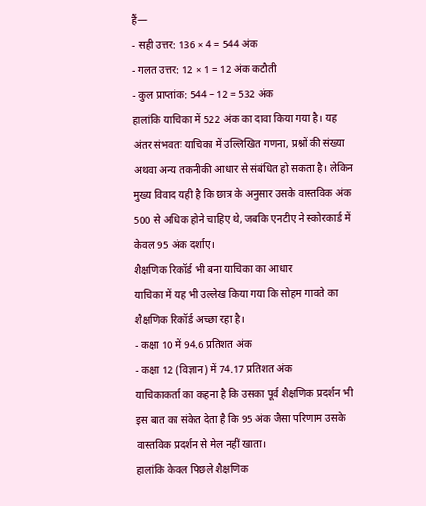हैं—
- सही उत्तर: 136 × 4 = 544 अंक
- गलत उत्तर: 12 × 1 = 12 अंक कटौती
- कुल प्राप्तांक: 544 – 12 = 532 अंक
हालांकि याचिका में 522 अंक का दावा किया गया है। यह अंतर संभवतः याचिका में उल्लिखित गणना, प्रश्नों की संख्या अथवा अन्य तकनीकी आधार से संबंधित हो सकता है। लेकिन मुख्य विवाद यही है कि छात्र के अनुसार उसके वास्तविक अंक 500 से अधिक होने चाहिए थे, जबकि एनटीए ने स्कोरकार्ड में केवल 95 अंक दर्शाए।
शैक्षणिक रिकॉर्ड भी बना याचिका का आधार
याचिका में यह भी उल्लेख किया गया कि सोहम गावते का शैक्षणिक रिकॉर्ड अच्छा रहा है।
- कक्षा 10 में 94.6 प्रतिशत अंक
- कक्षा 12 (विज्ञान) में 74.17 प्रतिशत अंक
याचिकाकर्ता का कहना है कि उसका पूर्व शैक्षणिक प्रदर्शन भी इस बात का संकेत देता है कि 95 अंक जैसा परिणाम उसके वास्तविक प्रदर्शन से मेल नहीं खाता।
हालांकि केवल पिछले शैक्षणिक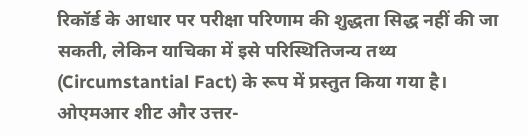रिकॉर्ड के आधार पर परीक्षा परिणाम की शुद्धता सिद्ध नहीं की जा सकती, लेकिन याचिका में इसे परिस्थितिजन्य तथ्य (Circumstantial Fact) के रूप में प्रस्तुत किया गया है।
ओएमआर शीट और उत्तर-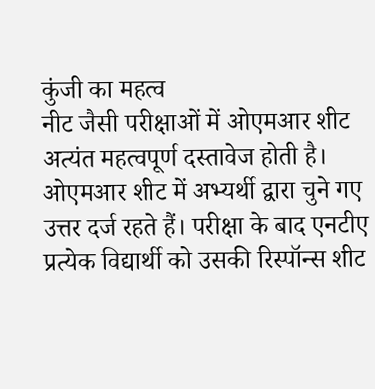कुंजी का महत्व
नीट जैसी परीक्षाओं में ओएमआर शीट अत्यंत महत्वपूर्ण दस्तावेज होती है।
ओएमआर शीट में अभ्यर्थी द्वारा चुने गए उत्तर दर्ज रहते हैं। परीक्षा के बाद एनटीए प्रत्येक विद्यार्थी को उसकी रिस्पॉन्स शीट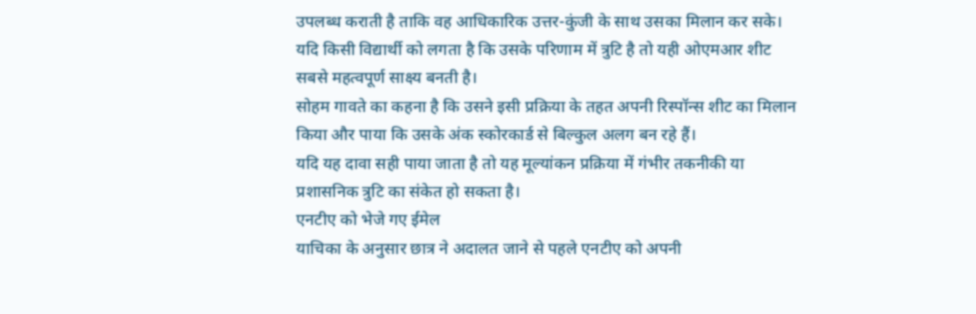उपलब्ध कराती है ताकि वह आधिकारिक उत्तर-कुंजी के साथ उसका मिलान कर सके।
यदि किसी विद्यार्थी को लगता है कि उसके परिणाम में त्रुटि है तो यही ओएमआर शीट सबसे महत्वपूर्ण साक्ष्य बनती है।
सोहम गावते का कहना है कि उसने इसी प्रक्रिया के तहत अपनी रिस्पॉन्स शीट का मिलान किया और पाया कि उसके अंक स्कोरकार्ड से बिल्कुल अलग बन रहे हैं।
यदि यह दावा सही पाया जाता है तो यह मूल्यांकन प्रक्रिया में गंभीर तकनीकी या प्रशासनिक त्रुटि का संकेत हो सकता है।
एनटीए को भेजे गए ईमेल
याचिका के अनुसार छात्र ने अदालत जाने से पहले एनटीए को अपनी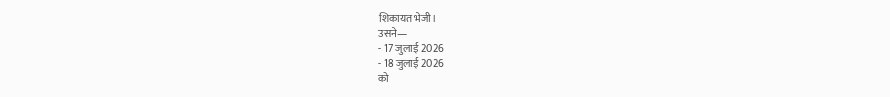शिकायत भेजी।
उसने—
- 17 जुलाई 2026
- 18 जुलाई 2026
को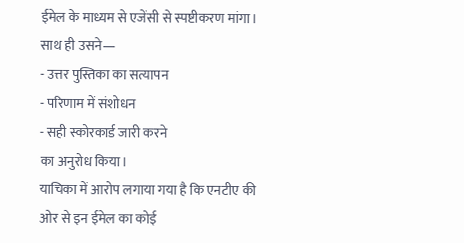ईमेल के माध्यम से एजेंसी से स्पष्टीकरण मांगा।
साथ ही उसने—
- उत्तर पुस्तिका का सत्यापन
- परिणाम में संशोधन
- सही स्कोरकार्ड जारी करने
का अनुरोध किया।
याचिका में आरोप लगाया गया है कि एनटीए की ओर से इन ईमेल का कोई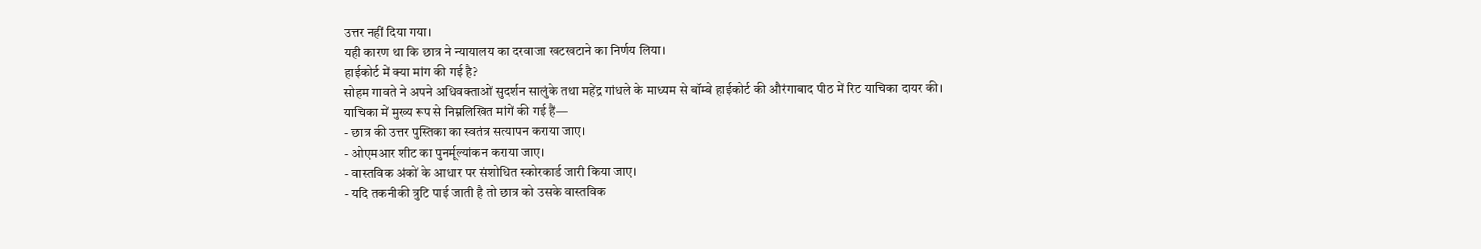उत्तर नहीं दिया गया।
यही कारण था कि छात्र ने न्यायालय का दरवाजा खटखटाने का निर्णय लिया।
हाईकोर्ट में क्या मांग की गई है?
सोहम गावते ने अपने अधिवक्ताओं सुदर्शन सालुंके तथा महेंद्र गांधले के माध्यम से बॉम्बे हाईकोर्ट की औरंगाबाद पीठ में रिट याचिका दायर की।
याचिका में मुख्य रूप से निम्नलिखित मांगें की गई हैं—
- छात्र की उत्तर पुस्तिका का स्वतंत्र सत्यापन कराया जाए।
- ओएमआर शीट का पुनर्मूल्यांकन कराया जाए।
- वास्तविक अंकों के आधार पर संशोधित स्कोरकार्ड जारी किया जाए।
- यदि तकनीकी त्रुटि पाई जाती है तो छात्र को उसके वास्तविक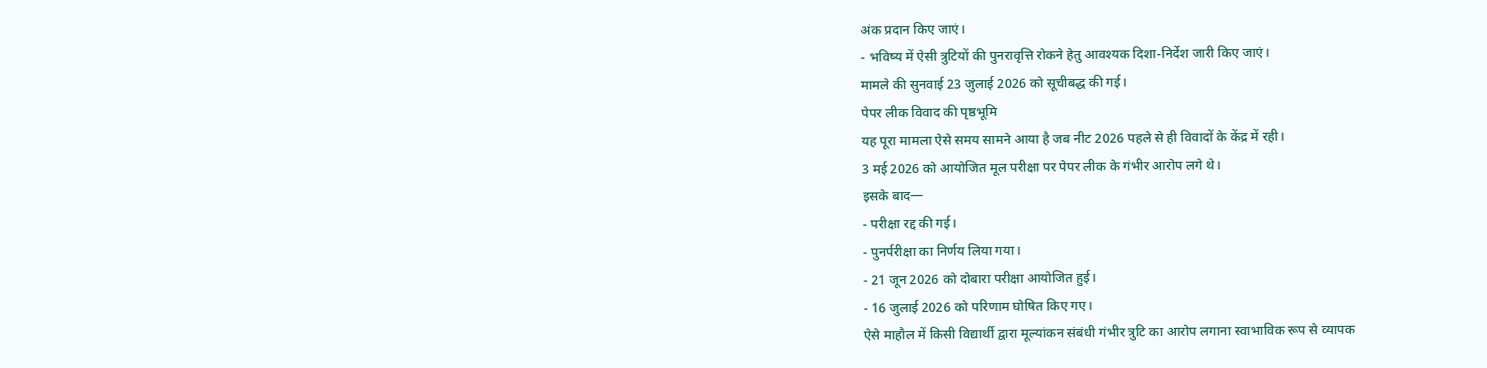अंक प्रदान किए जाएं।
- भविष्य में ऐसी त्रुटियों की पुनरावृत्ति रोकने हेतु आवश्यक दिशा-निर्देश जारी किए जाएं।
मामले की सुनवाई 23 जुलाई 2026 को सूचीबद्ध की गई।
पेपर लीक विवाद की पृष्ठभूमि
यह पूरा मामला ऐसे समय सामने आया है जब नीट 2026 पहले से ही विवादों के केंद्र में रही।
3 मई 2026 को आयोजित मूल परीक्षा पर पेपर लीक के गंभीर आरोप लगे थे।
इसके बाद—
- परीक्षा रद्द की गई।
- पुनर्परीक्षा का निर्णय लिया गया।
- 21 जून 2026 को दोबारा परीक्षा आयोजित हुई।
- 16 जुलाई 2026 को परिणाम घोषित किए गए।
ऐसे माहौल में किसी विद्यार्थी द्वारा मूल्यांकन संबंधी गंभीर त्रुटि का आरोप लगाना स्वाभाविक रूप से व्यापक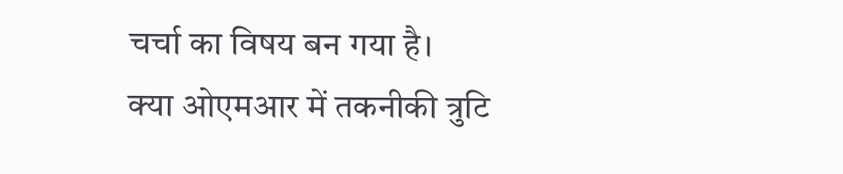चर्चा का विषय बन गया है।
क्या ओएमआर में तकनीकी त्रुटि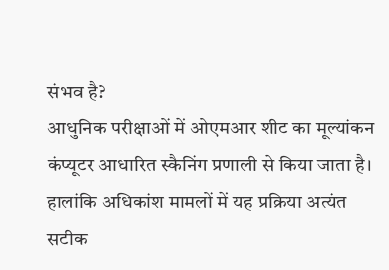संभव है?
आधुनिक परीक्षाओं में ओएमआर शीट का मूल्यांकन कंप्यूटर आधारित स्कैनिंग प्रणाली से किया जाता है।
हालांकि अधिकांश मामलों में यह प्रक्रिया अत्यंत सटीक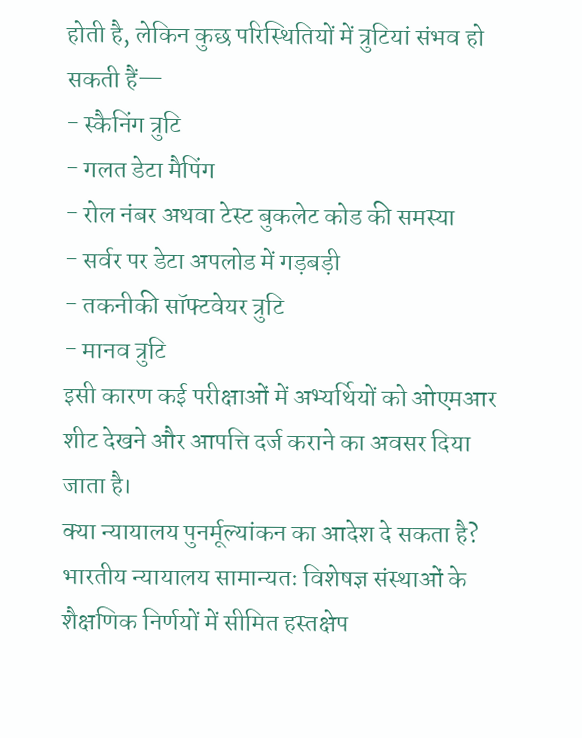होती है, लेकिन कुछ परिस्थितियों में त्रुटियां संभव हो सकती हैं—
- स्कैनिंग त्रुटि
- गलत डेटा मैपिंग
- रोल नंबर अथवा टेस्ट बुकलेट कोड की समस्या
- सर्वर पर डेटा अपलोड में गड़बड़ी
- तकनीकी सॉफ्टवेयर त्रुटि
- मानव त्रुटि
इसी कारण कई परीक्षाओं में अभ्यर्थियों को ओएमआर शीट देखने और आपत्ति दर्ज कराने का अवसर दिया जाता है।
क्या न्यायालय पुनर्मूल्यांकन का आदेश दे सकता है?
भारतीय न्यायालय सामान्यतः विशेषज्ञ संस्थाओं के शैक्षणिक निर्णयों में सीमित हस्तक्षेप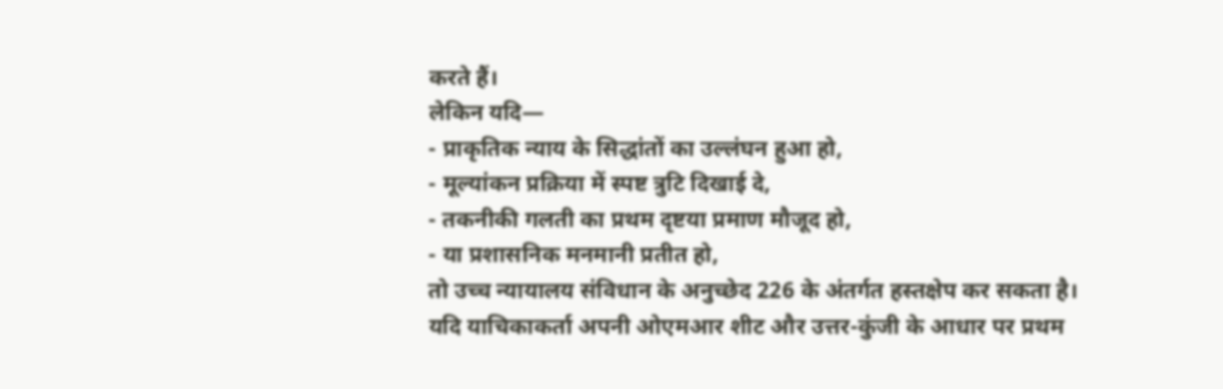करते हैं।
लेकिन यदि—
- प्राकृतिक न्याय के सिद्धांतों का उल्लंघन हुआ हो,
- मूल्यांकन प्रक्रिया में स्पष्ट त्रुटि दिखाई दे,
- तकनीकी गलती का प्रथम दृष्टया प्रमाण मौजूद हो,
- या प्रशासनिक मनमानी प्रतीत हो,
तो उच्च न्यायालय संविधान के अनुच्छेद 226 के अंतर्गत हस्तक्षेप कर सकता है।
यदि याचिकाकर्ता अपनी ओएमआर शीट और उत्तर-कुंजी के आधार पर प्रथम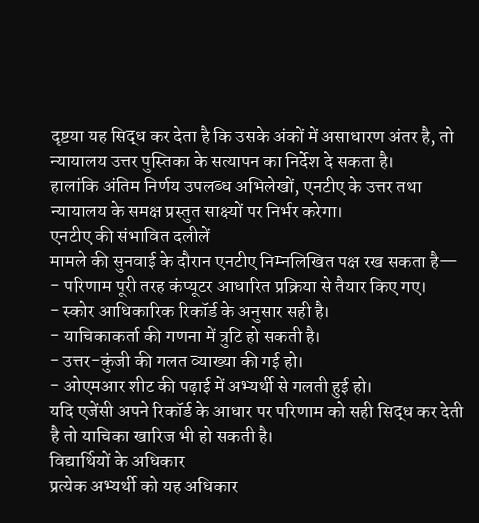दृष्टया यह सिद्ध कर देता है कि उसके अंकों में असाधारण अंतर है, तो न्यायालय उत्तर पुस्तिका के सत्यापन का निर्देश दे सकता है।
हालांकि अंतिम निर्णय उपलब्ध अभिलेखों, एनटीए के उत्तर तथा न्यायालय के समक्ष प्रस्तुत साक्ष्यों पर निर्भर करेगा।
एनटीए की संभावित दलीलें
मामले की सुनवाई के दौरान एनटीए निम्नलिखित पक्ष रख सकता है—
- परिणाम पूरी तरह कंप्यूटर आधारित प्रक्रिया से तैयार किए गए।
- स्कोर आधिकारिक रिकॉर्ड के अनुसार सही है।
- याचिकाकर्ता की गणना में त्रुटि हो सकती है।
- उत्तर-कुंजी की गलत व्याख्या की गई हो।
- ओएमआर शीट की पढ़ाई में अभ्यर्थी से गलती हुई हो।
यदि एजेंसी अपने रिकॉर्ड के आधार पर परिणाम को सही सिद्ध कर देती है तो याचिका खारिज भी हो सकती है।
विद्यार्थियों के अधिकार
प्रत्येक अभ्यर्थी को यह अधिकार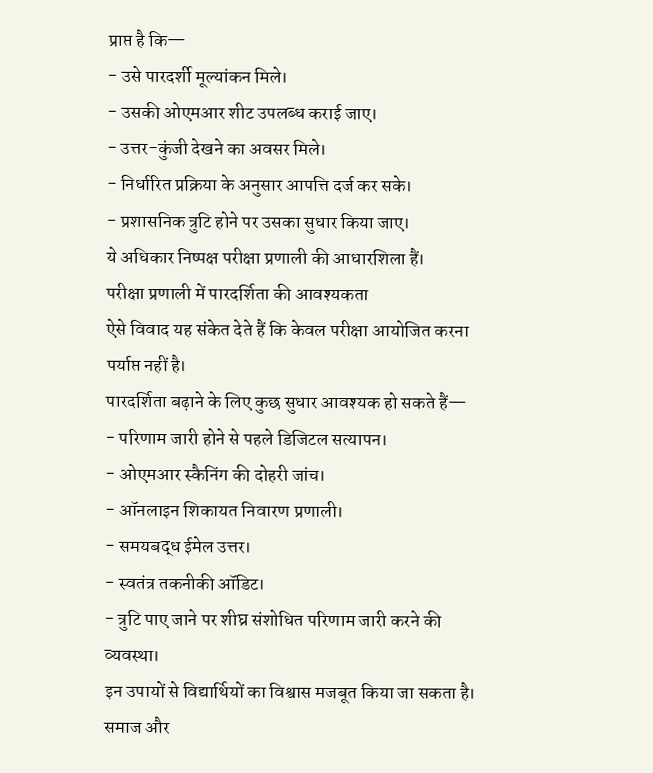प्राप्त है कि—
- उसे पारदर्शी मूल्यांकन मिले।
- उसकी ओएमआर शीट उपलब्ध कराई जाए।
- उत्तर-कुंजी देखने का अवसर मिले।
- निर्धारित प्रक्रिया के अनुसार आपत्ति दर्ज कर सके।
- प्रशासनिक त्रुटि होने पर उसका सुधार किया जाए।
ये अधिकार निष्पक्ष परीक्षा प्रणाली की आधारशिला हैं।
परीक्षा प्रणाली में पारदर्शिता की आवश्यकता
ऐसे विवाद यह संकेत देते हैं कि केवल परीक्षा आयोजित करना पर्याप्त नहीं है।
पारदर्शिता बढ़ाने के लिए कुछ सुधार आवश्यक हो सकते हैं—
- परिणाम जारी होने से पहले डिजिटल सत्यापन।
- ओएमआर स्कैनिंग की दोहरी जांच।
- ऑनलाइन शिकायत निवारण प्रणाली।
- समयबद्ध ईमेल उत्तर।
- स्वतंत्र तकनीकी ऑडिट।
- त्रुटि पाए जाने पर शीघ्र संशोधित परिणाम जारी करने की व्यवस्था।
इन उपायों से विद्यार्थियों का विश्वास मजबूत किया जा सकता है।
समाज और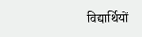विद्यार्थियों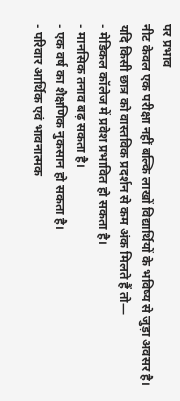पर प्रभाव
नीट केवल एक परीक्षा नहीं बल्कि लाखों विद्यार्थियों के भविष्य से जुड़ा अवसर है।
यदि किसी छात्र को वास्तविक प्रदर्शन से कम अंक मिलते हैं तो—
- मेडिकल कॉलेज में प्रवेश प्रभावित हो सकता है।
- मानसिक तनाव बढ़ सकता है।
- एक वर्ष का शैक्षणिक नुकसान हो सकता है।
- परिवार आर्थिक एवं भावनात्मक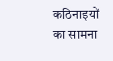कठिनाइयों का सामना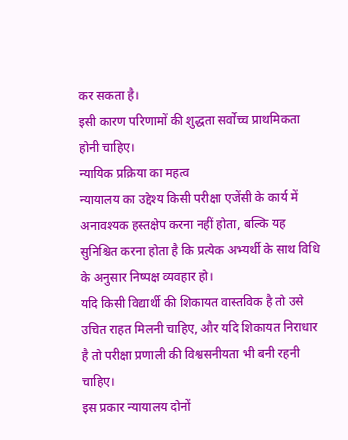कर सकता है।
इसी कारण परिणामों की शुद्धता सर्वोच्च प्राथमिकता होनी चाहिए।
न्यायिक प्रक्रिया का महत्व
न्यायालय का उद्देश्य किसी परीक्षा एजेंसी के कार्य में अनावश्यक हस्तक्षेप करना नहीं होता, बल्कि यह सुनिश्चित करना होता है कि प्रत्येक अभ्यर्थी के साथ विधि के अनुसार निष्पक्ष व्यवहार हो।
यदि किसी विद्यार्थी की शिकायत वास्तविक है तो उसे उचित राहत मिलनी चाहिए, और यदि शिकायत निराधार है तो परीक्षा प्रणाली की विश्वसनीयता भी बनी रहनी चाहिए।
इस प्रकार न्यायालय दोनों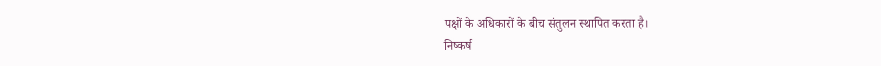पक्षों के अधिकारों के बीच संतुलन स्थापित करता है।
निष्कर्ष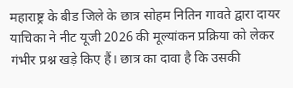महाराष्ट्र के बीड जिले के छात्र सोहम नितिन गावते द्वारा दायर याचिका ने नीट यूजी 2026 की मूल्यांकन प्रक्रिया को लेकर गंभीर प्रश्न खड़े किए हैं। छात्र का दावा है कि उसकी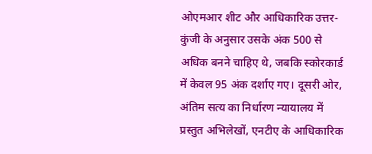ओएमआर शीट और आधिकारिक उत्तर-कुंजी के अनुसार उसके अंक 500 से अधिक बनने चाहिए थे, जबकि स्कोरकार्ड में केवल 95 अंक दर्शाए गए। दूसरी ओर, अंतिम सत्य का निर्धारण न्यायालय में प्रस्तुत अभिलेखों, एनटीए के आधिकारिक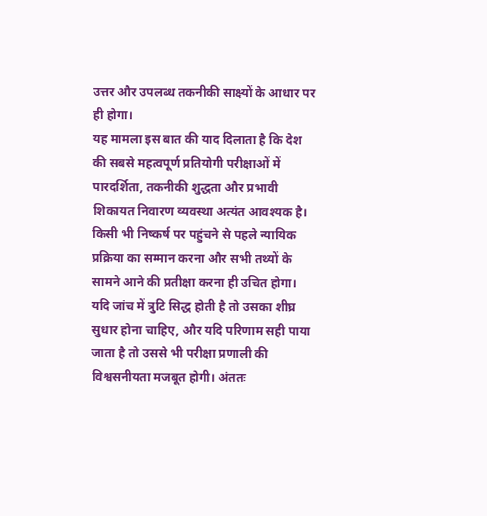उत्तर और उपलब्ध तकनीकी साक्ष्यों के आधार पर ही होगा।
यह मामला इस बात की याद दिलाता है कि देश की सबसे महत्वपूर्ण प्रतियोगी परीक्षाओं में पारदर्शिता, तकनीकी शुद्धता और प्रभावी शिकायत निवारण व्यवस्था अत्यंत आवश्यक है। किसी भी निष्कर्ष पर पहुंचने से पहले न्यायिक प्रक्रिया का सम्मान करना और सभी तथ्यों के सामने आने की प्रतीक्षा करना ही उचित होगा। यदि जांच में त्रुटि सिद्ध होती है तो उसका शीघ्र सुधार होना चाहिए, और यदि परिणाम सही पाया जाता है तो उससे भी परीक्षा प्रणाली की विश्वसनीयता मजबूत होगी। अंततः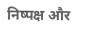निष्पक्ष और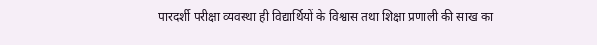पारदर्शी परीक्षा व्यवस्था ही विद्यार्थियों के विश्वास तथा शिक्षा प्रणाली की साख का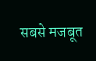सबसे मजबूत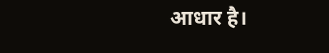आधार है।